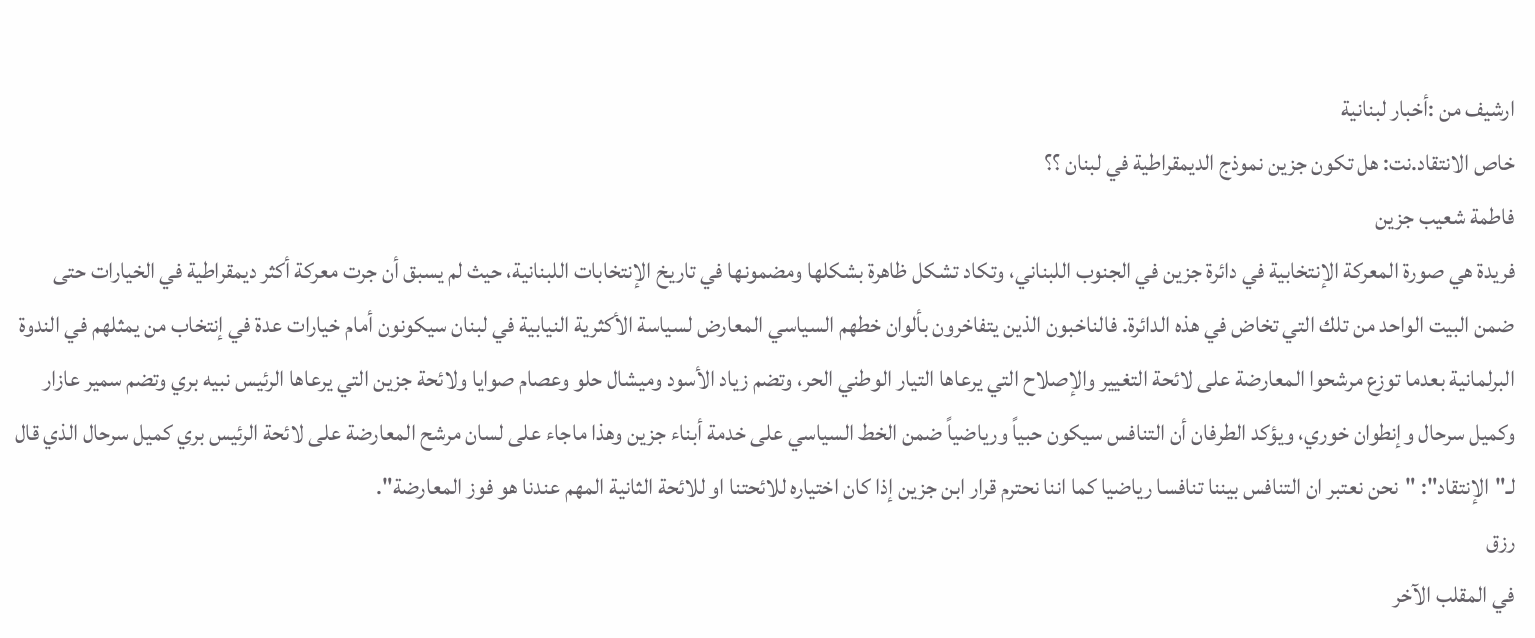ارشيف من :أخبار لبنانية
خاص الانتقاد.نت: هل تكون جزين نموذج الديمقراطية في لبنان ؟؟
فاطمة شعيب جزين
فريدة هي صورة المعركة الإنتخابية في دائرة جزين في الجنوب اللبناني، وتكاد تشكل ظاهرة بشكلها ومضمونها في تاريخ الإنتخابات اللبنانية، حيث لم يسبق أن جرت معركة أكثر ديمقراطية في الخيارات حتى ضمن البيت الواحد من تلك التي تخاض في هذه الدائرة. فالناخبون الذين يتفاخرون بألوان خطهم السياسي المعارض لسياسة الأكثرية النيابية في لبنان سيكونون أمام خيارات عدة في إنتخاب من يمثلهم في الندوة البرلمانية بعدما توزع مرشحوا المعارضة على لائحة التغيير والإصلاح التي يرعاها التيار الوطني الحر، وتضم زياد الأسود وميشال حلو وعصام صوايا ولائحة جزين التي يرعاها الرئيس نبيه بري وتضم سمير عازار وكميل سرحال وإنطوان خوري، ويؤكد الطرفان أن التنافس سيكون حبياً ورياضياً ضمن الخط السياسي على خدمة أبناء جزين وهذا ماجاء على لسان مرشح المعارضة على لائحة الرئيس بري كميل سرحال الذي قال لـ"الإنتقاد": "نحن نعتبر ان التنافس بيننا تنافسا رياضيا كما اننا نحترم قرار ابن جزين إذا كان اختياره للائحتنا او للائحة الثانية المهم عندنا هو فوز المعارضة".
رزق
في المقلب الآخر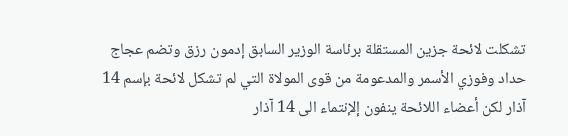تشكلت لائحة جزين المستقلة برئاسة الوزير السابق إدمون رزق وتضم عجاج حداد وفوزي الأسمر والمدعومة من قوى المولاة التي لم تشكل لائحة بإسم 14 آذار لكن أعضاء اللائحة ينفون إلإنتماء الى 14 آذار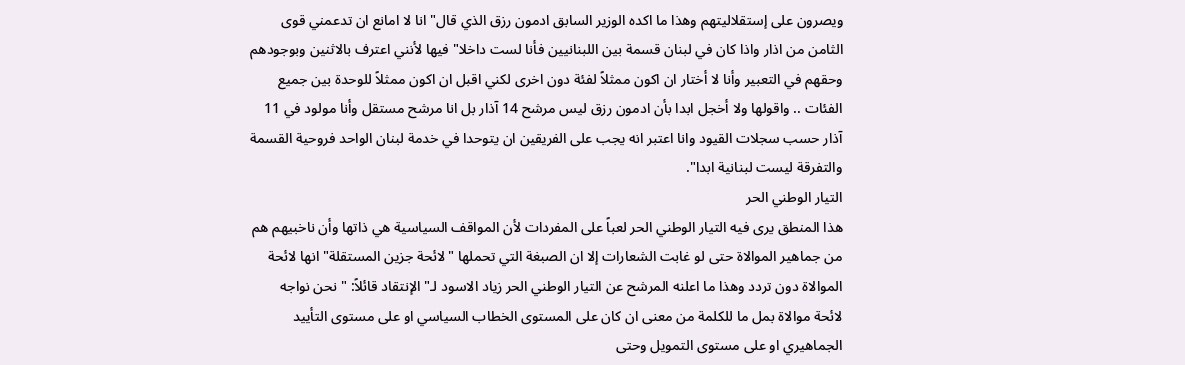ويصرون على إستقلاليتهم وهذا ما اكده الوزير السابق ادمون رزق الذي قال" انا لا امانع ان تدعمني قوى الثامن من اذار واذا كان في لبنان قسمة بين اللبنانيين فأنا لست داخلا" فيها لأنني اعترف بالاثنين وبوجودهم وحقهم في التعبير وأنا لا أختار ان اكون ممثلاً لفئة دون اخرى لكني اقبل ان اكون ممثلاً للوحدة بين جميع الفئات .. واقولها ولا أخجل ابدا بأن ادمون رزق ليس مرشح 14 آذار بل انا مرشح مستقل وأنا مولود في 11 آذار حسب سجلات القيود وانا اعتبر انه يجب على الفريقين ان يتوحدا في خدمة لبنان الواحد فروحية القسمة والتفرقة ليست لبنانية ابدا".
التيار الوطني الحر
هذا المنطق يرى فيه التيار الوطني الحر لعباً على المفردات لأن المواقف السياسية هي ذاتها وأن ناخبيهم هم من جماهير الموالاة حتى لو غابت الشعارات إلا ان الصبغة التي تحملها "لائحة جزين المستقلة" انها لائحة الموالاة دون تردد وهذا ما اعلنه المرشح عن التيار الوطني الحر زياد الاسود لـ"الإنتقاد قائلاً: "نحن نواجه لائحة موالاة بمل ما للكلمة من معنى ان كان على المستوى الخطاب السياسي او على مستوى التأييد الجماهيري او على مستوى التمويل وحتى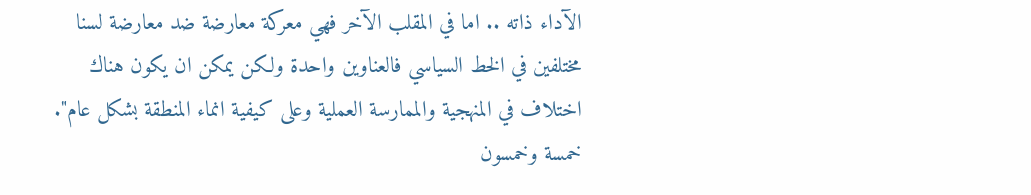الآداء ذاته .. اما في المقلب الآخر فهي معركة معارضة ضد معارضة لسنا مختلفين في الخط السياسي فالعناوين واحدة ولكن يمكن ان يكون هناك اختلاف في المنهجية والممارسة العملية وعلى كيفية انماء المنطقة بشكل عام".
خمسة وخمسون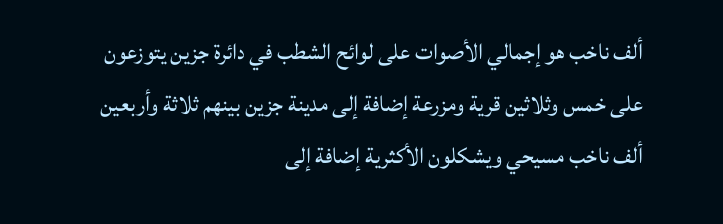ألف ناخب هو إجمالي الأصوات على لوائح الشطب في دائرة جزين يتوزعون على خمس وثلاثين قرية ومزرعة إضافة إلى مدينة جزين بينهم ثلاثة وأربعين ألف ناخب مسيحي ويشكلون الأكثرية إضافة إلى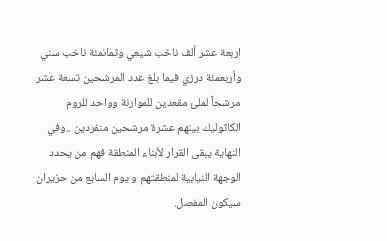اربعة عشر ألف ناخب شيعي وثمانمئة ناخب سني وأربعمئة درزي فيما بلغ عدد المرشحين تسعة عشر مرشحاً لملئ مقعدين للموارنة وواحد للروم الكاثوليك بينهم عشرة مرشحين منفردين ..وفي النهاية يبقى القرار لأبناء المنطقة فهم من يحدد الوجهة النيابية لمنطقتهم و يوم السابع من حزيران سيكون المفصل.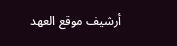أرشيف موقع العهد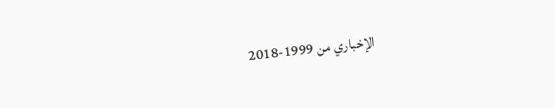الإخباري من 1999-2018